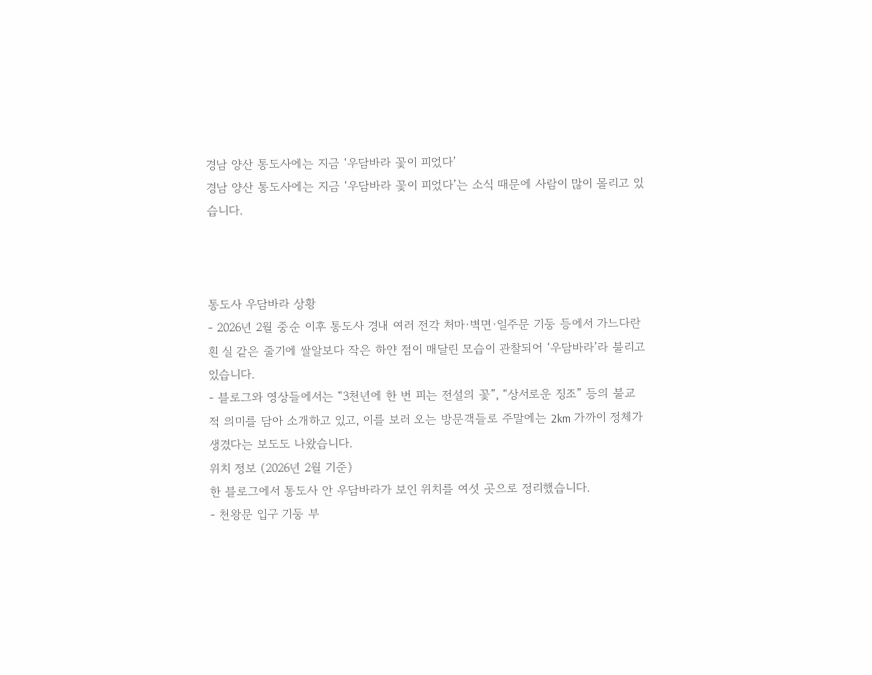경남 양산 통도사에는 지금 ‘우담바라 꽃이 피었다’
경남 양산 통도사에는 지금 ‘우담바라 꽃이 피었다’는 소식 때문에 사람이 많이 몰리고 있습니다.



통도사 우담바라 상황
- 2026년 2월 중순 이후 통도사 경내 여러 전각 처마·벽면·일주문 기둥 등에서 가느다란 흰 실 같은 줄기에 쌀알보다 작은 하얀 점이 매달린 모습이 관찰되어 ‘우담바라’라 불리고 있습니다.
- 블로그와 영상들에서는 “3천년에 한 번 피는 전설의 꽃”, “상서로운 징조” 등의 불교적 의미를 담아 소개하고 있고, 이를 보러 오는 방문객들로 주말에는 2km 가까이 정체가 생겼다는 보도도 나왔습니다.
위치 정보 (2026년 2월 기준)
한 블로그에서 통도사 안 우담바라가 보인 위치를 여섯 곳으로 정리했습니다.
- 천왕문 입구 기둥 부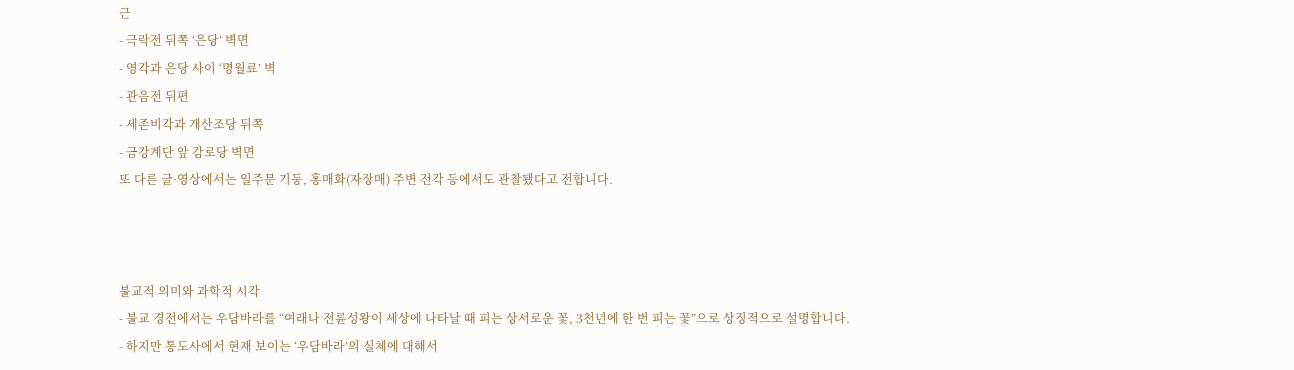근
- 극락전 뒤쪽 ‘은당’ 벽면
- 영각과 은당 사이 ‘명월료’ 벽
- 관음전 뒤편
- 세존비각과 개산조당 뒤쪽
- 금강계단 앞 감로당 벽면
또 다른 글·영상에서는 일주문 기둥, 홍매화(자장매) 주변 전각 등에서도 관찰됐다고 전합니다.



불교적 의미와 과학적 시각
- 불교 경전에서는 우담바라를 “여래나 전륜성왕이 세상에 나타날 때 피는 상서로운 꽃, 3천년에 한 번 피는 꽃”으로 상징적으로 설명합니다.
- 하지만 통도사에서 현재 보이는 ‘우담바라’의 실체에 대해서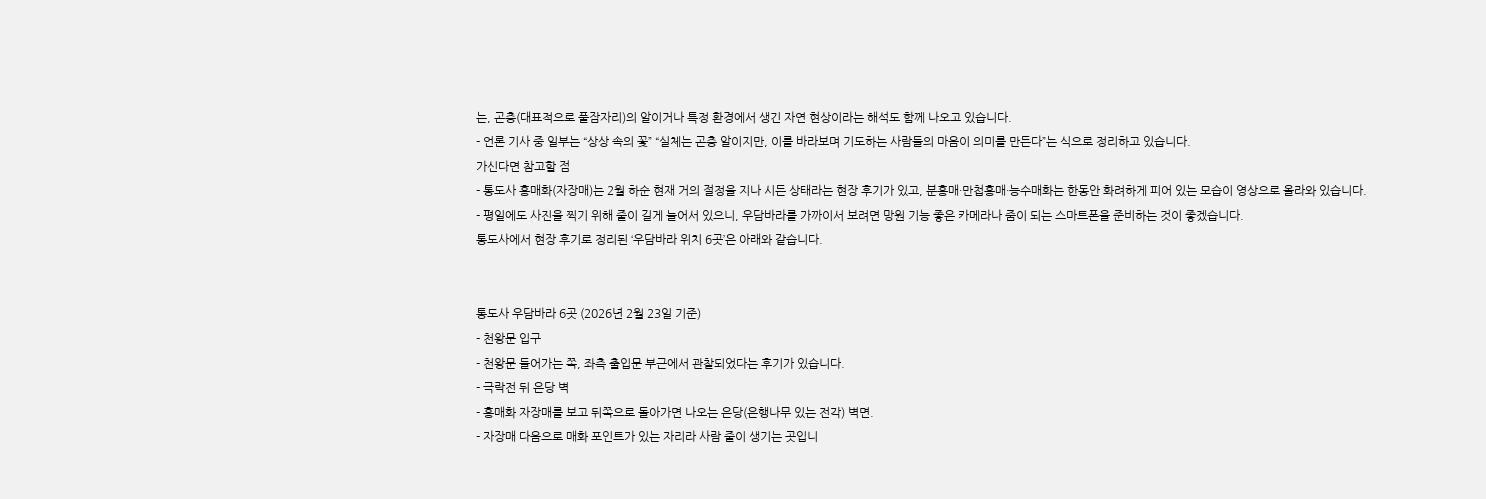는, 곤충(대표적으로 풀잠자리)의 알이거나 특정 환경에서 생긴 자연 현상이라는 해석도 함께 나오고 있습니다.
- 언론 기사 중 일부는 “상상 속의 꽃” “실체는 곤충 알이지만, 이를 바라보며 기도하는 사람들의 마음이 의미를 만든다”는 식으로 정리하고 있습니다.
가신다면 참고할 점
- 통도사 홍매화(자장매)는 2월 하순 현재 거의 절정을 지나 시든 상태라는 현장 후기가 있고, 분홍매·만첩홍매·능수매화는 한동안 화려하게 피어 있는 모습이 영상으로 올라와 있습니다.
- 평일에도 사진을 찍기 위해 줄이 길게 늘어서 있으니, 우담바라를 가까이서 보려면 망원 기능 좋은 카메라나 줌이 되는 스마트폰을 준비하는 것이 좋겠습니다.
통도사에서 현장 후기로 정리된 ‘우담바라 위치 6곳’은 아래와 같습니다.


통도사 우담바라 6곳 (2026년 2월 23일 기준)
- 천왕문 입구
- 천왕문 들어가는 쪽, 좌측 출입문 부근에서 관찰되었다는 후기가 있습니다.
- 극락전 뒤 은당 벽
- 홍매화 자장매를 보고 뒤쪽으로 돌아가면 나오는 은당(은행나무 있는 전각) 벽면.
- 자장매 다음으로 매화 포인트가 있는 자리라 사람 줄이 생기는 곳입니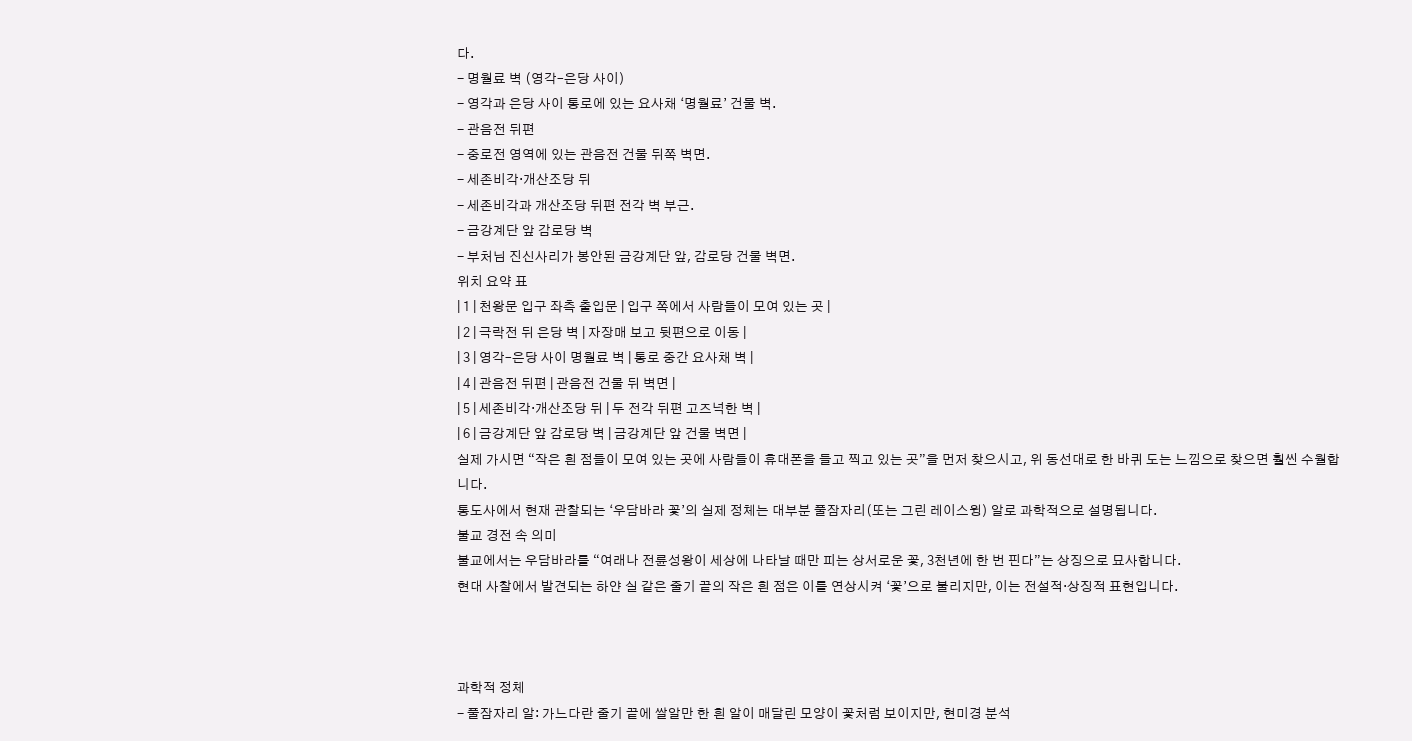다.
- 명월료 벽 (영각–은당 사이)
- 영각과 은당 사이 통로에 있는 요사채 ‘명월료’ 건물 벽.
- 관음전 뒤편
- 중로전 영역에 있는 관음전 건물 뒤쪽 벽면.
- 세존비각·개산조당 뒤
- 세존비각과 개산조당 뒤편 전각 벽 부근.
- 금강계단 앞 감로당 벽
- 부처님 진신사리가 봉안된 금강계단 앞, 감로당 건물 벽면.
위치 요약 표
| 1 | 천왕문 입구 좌측 출입문 | 입구 쪽에서 사람들이 모여 있는 곳 |
| 2 | 극락전 뒤 은당 벽 | 자장매 보고 뒷편으로 이동 |
| 3 | 영각–은당 사이 명월료 벽 | 통로 중간 요사채 벽 |
| 4 | 관음전 뒤편 | 관음전 건물 뒤 벽면 |
| 5 | 세존비각·개산조당 뒤 | 두 전각 뒤편 고즈넉한 벽 |
| 6 | 금강계단 앞 감로당 벽 | 금강계단 앞 건물 벽면 |
실제 가시면 “작은 흰 점들이 모여 있는 곳에 사람들이 휴대폰을 들고 찍고 있는 곳”을 먼저 찾으시고, 위 동선대로 한 바퀴 도는 느낌으로 찾으면 훨씬 수월합니다.
통도사에서 현재 관찰되는 ‘우담바라 꽃’의 실제 정체는 대부분 풀잠자리(또는 그린 레이스윙) 알로 과학적으로 설명됩니다.
불교 경전 속 의미
불교에서는 우담바라를 “여래나 전륜성왕이 세상에 나타날 때만 피는 상서로운 꽃, 3천년에 한 번 핀다”는 상징으로 묘사합니다.
현대 사찰에서 발견되는 하얀 실 같은 줄기 끝의 작은 흰 점은 이를 연상시켜 ‘꽃’으로 불리지만, 이는 전설적·상징적 표현입니다.



과학적 정체
- 풀잠자리 알: 가느다란 줄기 끝에 쌀알만 한 흰 알이 매달린 모양이 꽃처럼 보이지만, 현미경 분석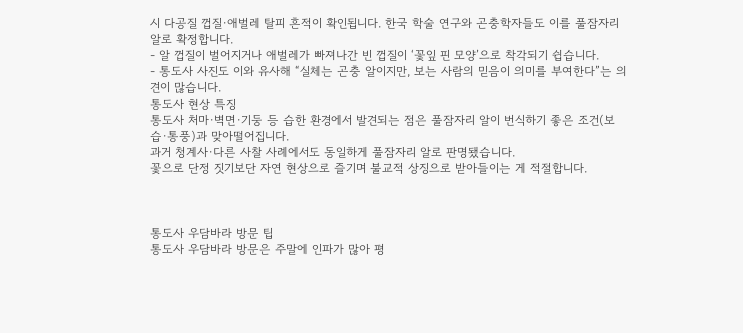시 다공질 껍질·애벌레 탈피 흔적이 확인됩니다. 한국 학술 연구와 곤충학자들도 이를 풀잠자리 알로 확정합니다.
- 알 껍질이 벌어지거나 애벌레가 빠져나간 빈 껍질이 ‘꽃잎 핀 모양’으로 착각되기 쉽습니다.
- 통도사 사진도 이와 유사해 “실체는 곤충 알이지만, 보는 사람의 믿음이 의미를 부여한다”는 의견이 많습니다.
통도사 현상 특징
통도사 처마·벽면·기둥 등 습한 환경에서 발견되는 점은 풀잠자리 알이 번식하기 좋은 조건(보습·통풍)과 맞아떨어집니다.
과거 청계사·다른 사찰 사례에서도 동일하게 풀잠자리 알로 판명됐습니다.
꽃으로 단정 짓기보단 자연 현상으로 즐기며 불교적 상징으로 받아들이는 게 적절합니다.



통도사 우담바라 방문 팁
통도사 우담바라 방문은 주말에 인파가 많아 평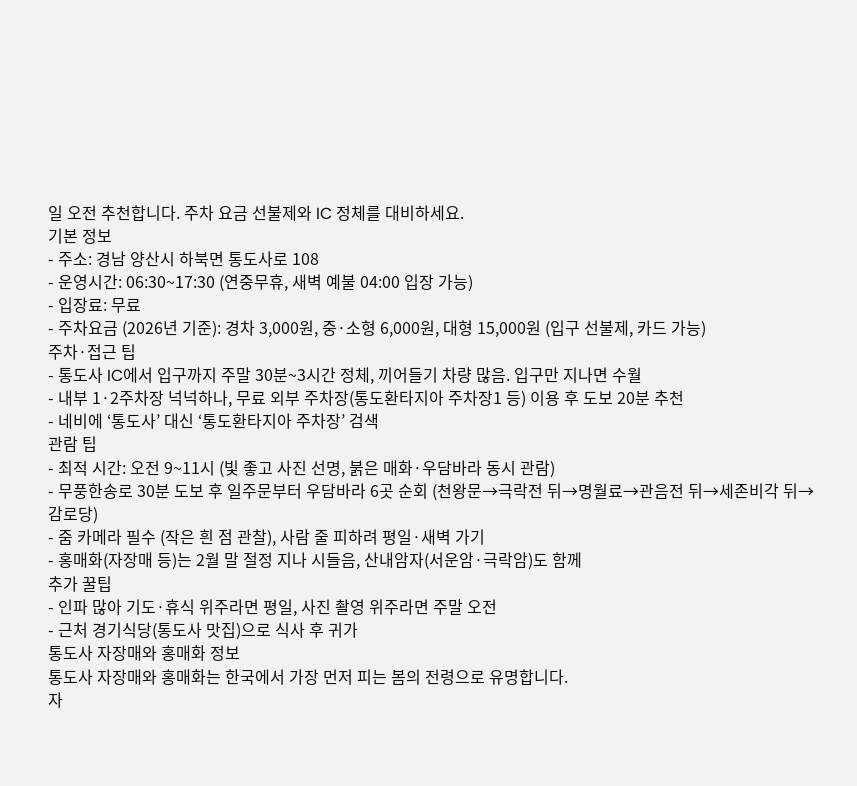일 오전 추천합니다. 주차 요금 선불제와 IC 정체를 대비하세요.
기본 정보
- 주소: 경남 양산시 하북면 통도사로 108
- 운영시간: 06:30~17:30 (연중무휴, 새벽 예불 04:00 입장 가능)
- 입장료: 무료
- 주차요금 (2026년 기준): 경차 3,000원, 중·소형 6,000원, 대형 15,000원 (입구 선불제, 카드 가능)
주차·접근 팁
- 통도사 IC에서 입구까지 주말 30분~3시간 정체, 끼어들기 차량 많음. 입구만 지나면 수월
- 내부 1·2주차장 넉넉하나, 무료 외부 주차장(통도환타지아 주차장1 등) 이용 후 도보 20분 추천
- 네비에 ‘통도사’ 대신 ‘통도환타지아 주차장’ 검색
관람 팁
- 최적 시간: 오전 9~11시 (빛 좋고 사진 선명, 붉은 매화·우담바라 동시 관람)
- 무풍한송로 30분 도보 후 일주문부터 우담바라 6곳 순회 (천왕문→극락전 뒤→명월료→관음전 뒤→세존비각 뒤→감로당)
- 줌 카메라 필수 (작은 흰 점 관찰), 사람 줄 피하려 평일·새벽 가기
- 홍매화(자장매 등)는 2월 말 절정 지나 시들음, 산내암자(서운암·극락암)도 함께
추가 꿀팁
- 인파 많아 기도·휴식 위주라면 평일, 사진 촬영 위주라면 주말 오전
- 근처 경기식당(통도사 맛집)으로 식사 후 귀가
통도사 자장매와 홍매화 정보
통도사 자장매와 홍매화는 한국에서 가장 먼저 피는 봄의 전령으로 유명합니다.
자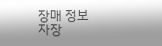장매 정보
자장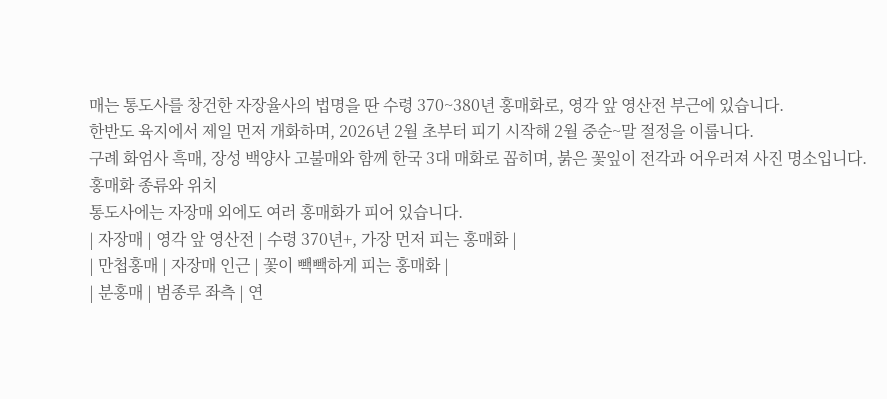매는 통도사를 창건한 자장율사의 법명을 딴 수령 370~380년 홍매화로, 영각 앞 영산전 부근에 있습니다.
한반도 육지에서 제일 먼저 개화하며, 2026년 2월 초부터 피기 시작해 2월 중순~말 절정을 이룹니다.
구례 화엄사 흑매, 장성 백양사 고불매와 함께 한국 3대 매화로 꼽히며, 붉은 꽃잎이 전각과 어우러져 사진 명소입니다.
홍매화 종류와 위치
통도사에는 자장매 외에도 여러 홍매화가 피어 있습니다.
| 자장매 | 영각 앞 영산전 | 수령 370년+, 가장 먼저 피는 홍매화 |
| 만첩홍매 | 자장매 인근 | 꽃이 빽빽하게 피는 홍매화 |
| 분홍매 | 범종루 좌측 | 연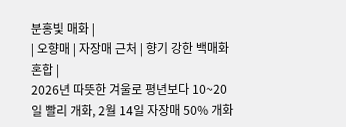분홍빛 매화 |
| 오향매 | 자장매 근처 | 향기 강한 백매화 혼합 |
2026년 따뜻한 겨울로 평년보다 10~20일 빨리 개화, 2월 14일 자장매 50% 개화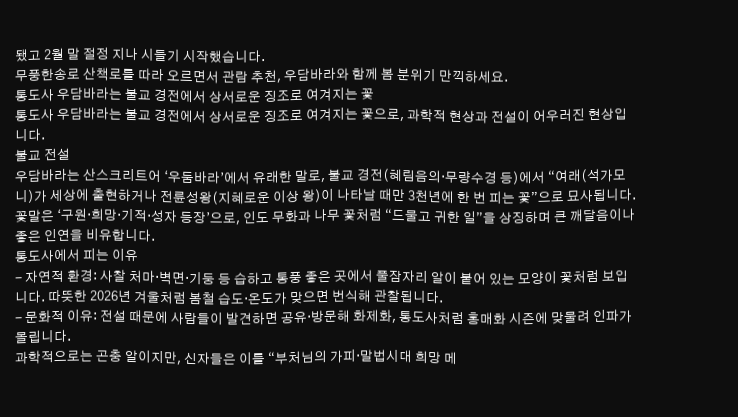됐고 2월 말 절정 지나 시들기 시작했습니다.
무풍한송로 산책로를 따라 오르면서 관람 추천, 우담바라와 함께 봄 분위기 만끽하세요.
통도사 우담바라는 불교 경전에서 상서로운 징조로 여겨지는 꽃
통도사 우담바라는 불교 경전에서 상서로운 징조로 여겨지는 꽃으로, 과학적 현상과 전설이 어우러진 현상입니다.
불교 전설
우담바라는 산스크리트어 ‘우둠바라’에서 유래한 말로, 불교 경전(혜림음의·무량수경 등)에서 “여래(석가모니)가 세상에 출현하거나 전륜성왕(지혜로운 이상 왕)이 나타날 때만 3천년에 한 번 피는 꽃”으로 묘사됩니다.
꽃말은 ‘구원·희망·기적·성자 등장’으로, 인도 무화과 나무 꽃처럼 “드물고 귀한 일”을 상징하며 큰 깨달음이나 좋은 인연을 비유합니다.
통도사에서 피는 이유
- 자연적 환경: 사찰 처마·벽면·기둥 등 습하고 통풍 좋은 곳에서 풀잠자리 알이 붙어 있는 모양이 꽃처럼 보입니다. 따뜻한 2026년 겨울처럼 봄철 습도·온도가 맞으면 번식해 관찰됩니다.
- 문화적 이유: 전설 때문에 사람들이 발견하면 공유·방문해 화제화, 통도사처럼 홍매화 시즌에 맞물려 인파가 몰립니다.
과학적으로는 곤충 알이지만, 신자들은 이를 “부처님의 가피·말법시대 희망 메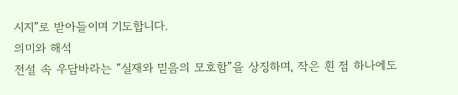시지”로 받아들이며 기도합니다.
의미와 해석
전설 속 우담바라는 “실재와 믿음의 모호함”을 상징하며, 작은 흰 점 하나에도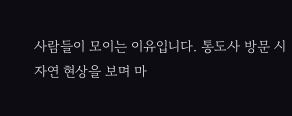사람들이 모이는 이유입니다. 통도사 방문 시 자연 현상을 보며 마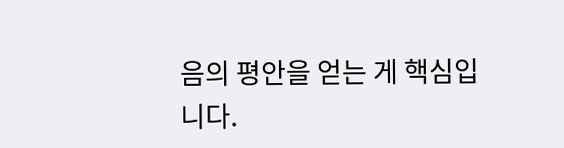음의 평안을 얻는 게 핵심입니다.